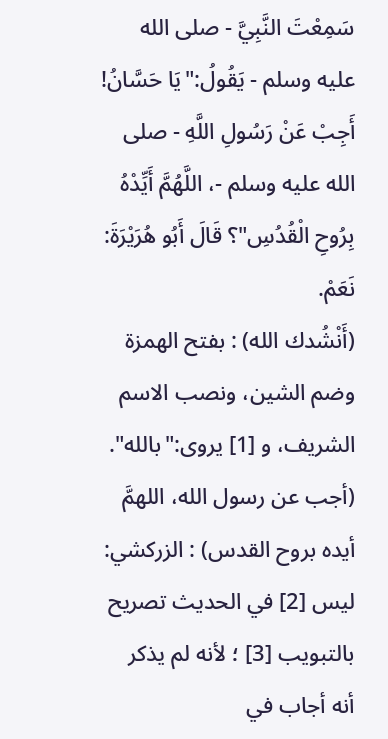سَمِعْتَ النَّبِيَّ - صلى الله عليه وسلم - يَقُولُ:"يَا حَسَّانُ! أَجِبْ عَنْ رَسُولِ اللَّهِ - صلى الله عليه وسلم -، اللَّهُمَّ أَيِّدْهُ بِرُوحِ الْقُدُسِ"؟ قَالَ أَبُو هُرَيْرَةَ: نَعَمْ.
(أَنْشُدك الله) : بفتح الهمزة وضم الشين، ونصب الاسم الشريف، و [1] يروى:"بالله".
(أجب عن رسول الله، اللهمَّ أيده بروح القدس) : الزركشي: ليس [2] في الحديث تصريح بالتبويب [3] ؛ لأنه لم يذكر أنه أجاب في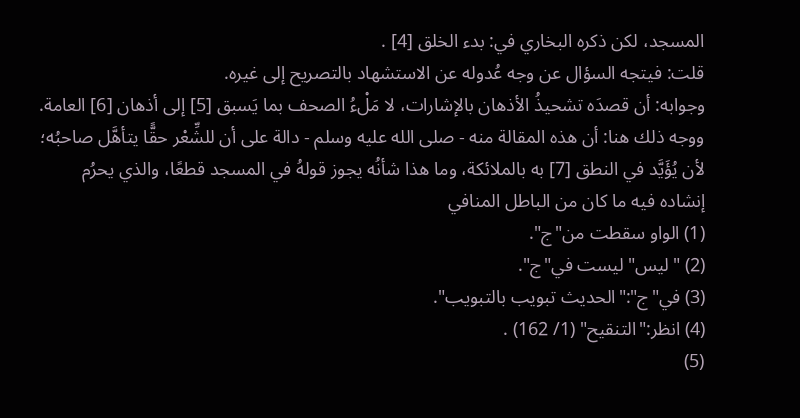المسجد، لكن ذكره البخاري في: بدء الخلق [4] .
قلت: فيتجه السؤال عن وجه عُدوله عن الاستشهاد بالتصريح إلى غيره.
وجوابه: أن قصدَه تشحيذُ الأذهان بالإشارات، لا مَلْءُ الصحف بما يَسبق [5] إلى أذهان [6] العامة.
ووجه ذلك هنا: أن هذه المقالة منه - صلى الله عليه وسلم - دالة على أن للشِّعْر حقًّا يتأهَّل صاحبُه؛ لأن يُؤَيَّد في النطق [7] به بالملائكة، وما هذا شأنُه يجوز قولهُ في المسجد قطعًا، والذي يحرُم إنشاده فيه ما كان من الباطل المنافي
(1) الواو سقطت من"ج".
(2) "ليس"ليست في"ج".
(3) في"ج":"الحديث تبويب بالتبويب".
(4) انظر:"التنقيح" (1/ 162) .
(5)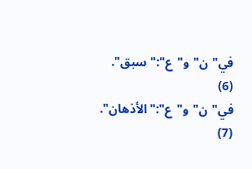في"ن"و"ع":"سبق".
(6) في"ن"و"ع":"الأذهان".
(7)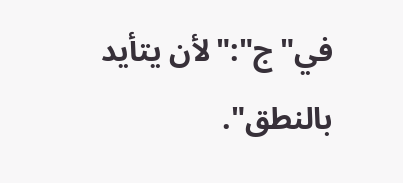في"ج":"لأن يتأيد بالنطق".